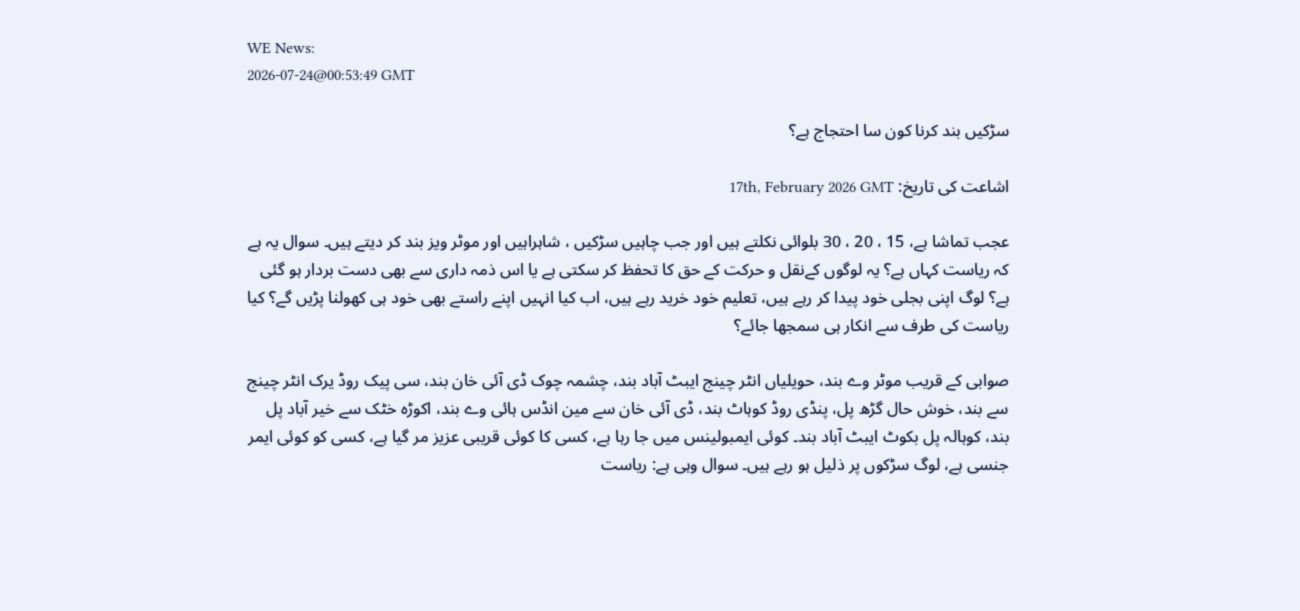WE News:
2026-07-24@00:53:49 GMT

سڑکیں بند کرنا کون سا احتجاج ہے؟

اشاعت کی تاریخ: 17th, February 2026 GMT

عجب تماشا ہے، 15 ، 20 ، 30 بلوائی نکلتے ہیں اور جب چاہیں سڑکیں ، شاہراہیں اور موٹر ویز بند کر دیتے ہیں۔ سوال یہ ہے کہ ریاست کہاں ہے؟ یہ لوگوں کےنقل و حرکت کے حق کا تحفظ کر سکتی ہے یا اس ذمہ داری سے بھی دست بردار ہو گئی ہے؟ لوگ اپنی بجلی خود پیدا کر رہے ہیں، تعلیم خود خرید رہے ہیں، اب کیا انہیں اپنے راستے بھی خود ہی کھولنا پڑیں گے؟ کیا ریاست کی طرف سے انکار ہی سمجھا جائے؟

صوابی کے قریب موٹر وے بند، حویلیاں انٹر چینج ایبٹ آباد بند، چشمہ چوک ڈی آئی خان بند، سی پیک روڈ یرک انٹر چینج سے بند، خوش حال گڑھ پل، پنڈی روڈ کوہاٹ بند، ڈی آئی خان سے مین انڈس ہائی وے بند، اکوڑہ خٹک سے خیر آباد پل بند، کوہالہ پل بکوٹ ایبٹ آباد بند۔ کوئی ایمبولینس میں جا رہا ہے، کسی کا کوئی قریبی عزیز مر گیا ہے، کسی کو کوئی ایمر جنسی ہے، لوگ سڑکوں پر ذلیل ہو رہے ہیں۔ سوال وہی ہے: ریاست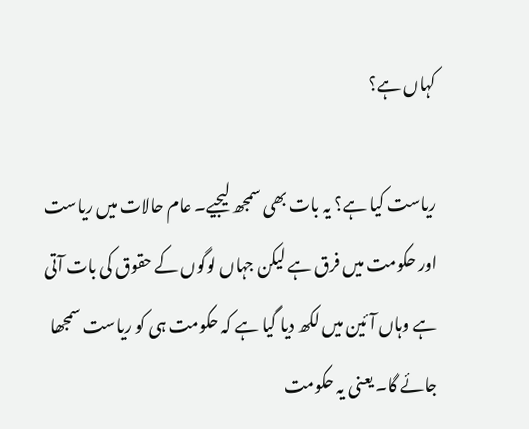کہاں ہے؟

ریاست کیا ہے؟ یہ بات بھی سمجھ لیجیے۔ عام حالات میں ریاست اور حکومت میں فرق ہے لیکن جہاں لوگوں کے حقوق کی بات آتی ہے وہاں آئین میں لکھ دیا گیا ہے کہ حکومت ہی کو ریاست سمجھا جائے گا۔ یعنی یہ حکومت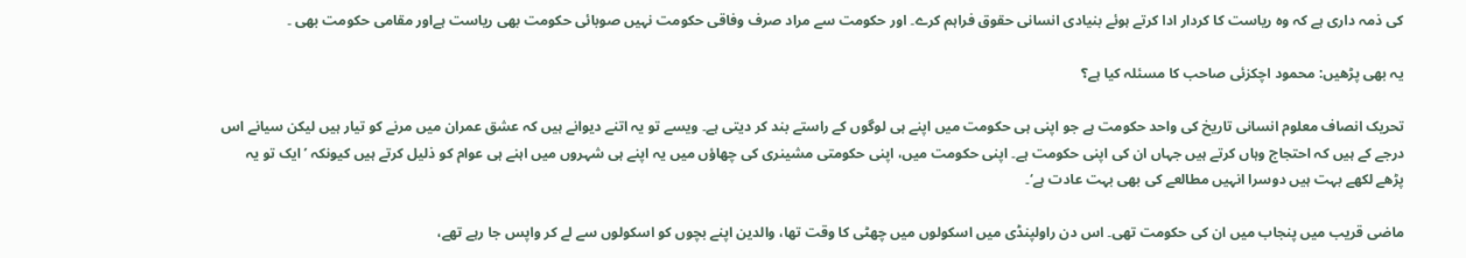کی ذمہ داری ہے کہ وہ ریاست کا کردار ادا کرتے ہوئے بنیادی انسانی حقوق فراہم کرے۔ اور حکومت سے مراد صرف وفاقی حکومت نہیں صوبائی حکومت بھی ریاست ہےاور مقامی حکومت بھی ۔

یہ بھی پڑھیں: محمود اچکزئی صاحب کا مسئلہ کیا ہے؟

تحریک انصاف معلوم انسانی تاریخ کی واحد حکومت ہے جو اپنی ہی حکومت میں اپنے ہی لوگوں کے راستے بند کر دیتی ہے۔ ویسے تو یہ اتنے دیوانے ہیں کہ عشق عمران میں مرنے کو تیار ہیں لیکن سیانے اس درجے کے ہیں کہ احتجاج وہاں کرتے ہیں جہاں ان کی اپنی حکومت ہے۔ اپنی حکومت میں، اپنی حکومتی مشینری کی چھاؤں میں یہ اپنے ہی شہروں میں اہنے ہی عوام کو ذلیل کرتے ہیں کیونکہ ’ایک تو یہ پڑھے لکھے بہت ہیں دوسرا انہیں مطالعے کی بھی بہت عادت ہے‘۔

ماضی قریب میں پنجاب میں ان کی حکومت تھی۔ اس دن راولپنڈی میں اسکولوں میں چھٹی کا وقت تھا، والدین اپنے بچوں کو اسکولوں سے لے کر واپس جا رہے تھے،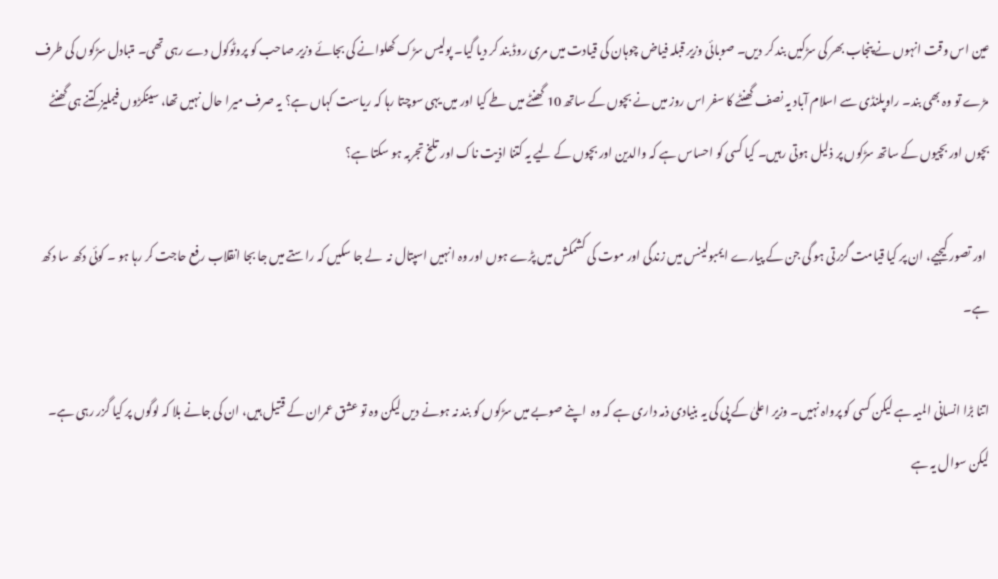عین اس وقت انہوں نے پنجاب بھر کی سڑکیں بند کر دیں۔ صوبائی وزیر قبلہ فیاض چوہان کی قیادت میں مری روڈ بند کر دیا گیا۔ پولیس سڑک کھلوانے کی بجائے وزیر صاحب کو پروٹوکول دے رہی تھی۔ متبادل سڑکوں کی طرف مڑے تو وہ بھی بند۔ راوپلنڈی سے اسلام آباد یہ نصف گھنٹے کا سفر اس روز میں نے بچوں کے ساتھ 10 گھنٹے میں طے کیا اور میں یہی سوچتا رہا کہ ریاست کہاں ہے؟ یہ صرف میرا حال نہیں تھا، سینکڑوں فیملیز کتنے ہی گھنٹے بچوں اور بچیوں کے ساتھ سڑکوں پر ذلیل ہوتی رہیں۔ کیا کسی کو احساس ہے کہ والدین اور بچوں کے لیے یہ کتنا اذیت ناک اور تلخ تجربہ ہو سکتا ہے؟

 اور تصور کیجیے، ان پر کیا قیامت گزرتی ہو گی جن کے پیارے ایمبولینس میں زندگی اور موت کی کشمکش میں پڑے ہوں اور وہ انہیں اسپتال نہ  لے جا سکیں کہ راستے میں جا بجا انقلاب رفع حاجت کر رہا ہو ۔ کوئی دکھ سا دکھ ہے۔

اتنا بڑا انسانی المیہ ہے لیکن کسی کو پرواہ نہیں۔ وزیر اعلیٰ کے پی کی یہ بنیادی ذمہ داری ہے کہ وہ  اپنے صوبے میں سڑکوں کو بند نہ ہونے دیں لیکن وہ تو عشق عمران کے قتیل ہیں، ان کی جانے بلا کہ لوگوں پر کیا گزر رہی ہے۔ لیکن سوال یہ ہے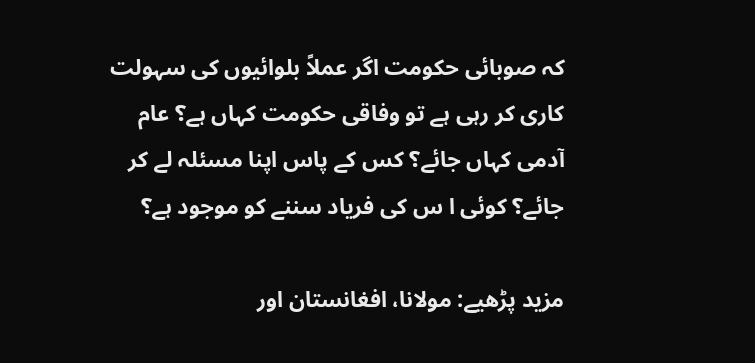کہ صوبائی حکومت اگر عملاً بلوائیوں کی سہولت کاری کر رہی ہے تو وفاقی حکومت کہاں ہے؟ عام آدمی کہاں جائے؟ کس کے پاس اپنا مسئلہ لے کر جائے؟ کوئی ا س کی فریاد سننے کو موجود ہے؟

مزید پڑھیے: مولانا، افغانستان اور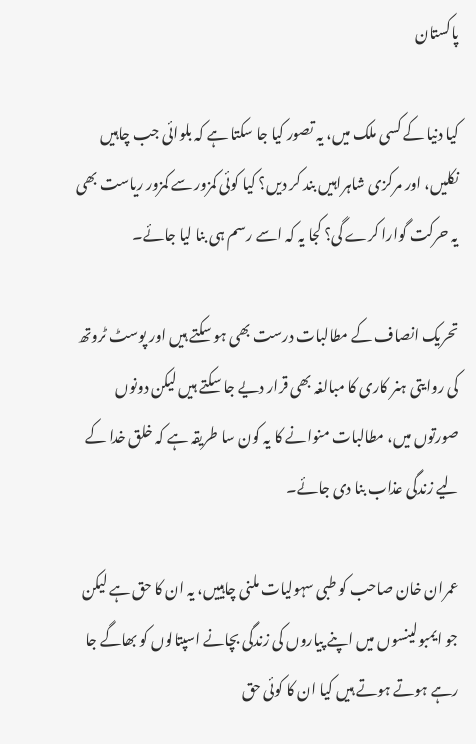پاکستان

کیا دنیا کے کسی ملک میں، یہ تصور کیا جا سکتا ہے کہ بلوائی جب چاہیں نکلیں، اور مرکزی شاہراہیں بند کر دیں؟ کیا کوئی کمزور سے کمزور ریاست بھی یہ حرکت گوارا کرے گی؟ کجا یہ کہ اسے رسم ہی بنا لیا جائے۔

تحریک انصاف کے مطالبات درست بھی ہو سکتے ہیں اور پوسٹ ٹروتھ کی روایتی ہنر کاری کا مبالغہ بھی قرار دیے جا سکتے ہیں لیکن دونوں صورتوں میں، مطالبات منوانے کا یہ کون سا طریقہ ہے کہ خلق خدا کے لیے زندگی عذاب بنا دی جائے۔

عمران خان صاحب کو طبی سہولیات ملنی چاہییں، یہ ان کا حق ہے لیکن جو ایمبولینسوں میں اپنے پیاروں کی زندگی بچانے اسپتالوں کو بھاگے جا رہے ہوتے ہوتے ہیں کیا ان کا کوئی حق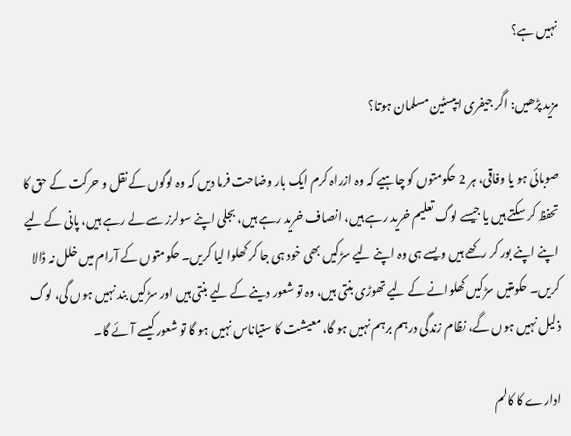نہیں ہے؟

مزید پڑھیں: اگر جیفری ایپسٹین مسلمان ہوتا؟

صوبائی ہو یا وفاقی، ہر 2 حکومتوں کو چاہیے کہ وہ ازراہ کرم ایک بار وضاحت فرما دیں کہ وہ لوگوں کے نقل و حرکت کے حق کا تحفظ کر سکتے ہیں یا جیسے لوگ تعلیم خرید رہے ہیں، انصاف خرید رہے ہیں، بجلی اپنے سولرز سے لے رہے ہیں، پانی کے لیے اپنے اپنے بور کر رکھے ہیں ویسے ہی وہ اپنے لیے سڑکیں بھی خود ہی جا کر کھلوا لیا کریں۔ حکومتوں کے آرام میں خلل نہ ڈالا کریں۔ حکومتیں سڑکیں کھلوانے کے لیے تھوڑی بنتی ہیں، وہ تو شعور دینے کے لیے بنتی ہیں اور سڑکیں بند نہیں ہوں گی، لوگ ذلیل نہیں ہوں گے، نظام زندگی درہم برہم نہیں ہو گا، معیشت کا ستیاناس نہیں ہو گا تو شعور کیسے آئے گا۔

ادارے کا کالم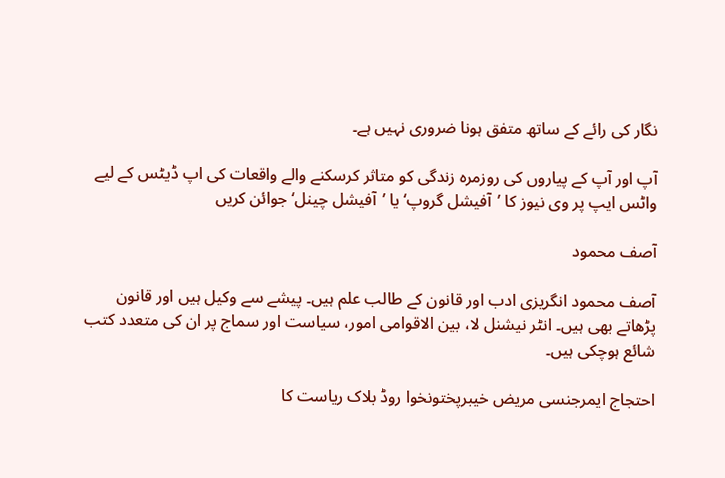نگار کی رائے کے ساتھ متفق ہونا ضروری نہیں ہے۔

آپ اور آپ کے پیاروں کی روزمرہ زندگی کو متاثر کرسکنے والے واقعات کی اپ ڈیٹس کے لیے واٹس ایپ پر وی نیوز کا ’آفیشل گروپ‘ یا ’آفیشل چینل‘ جوائن کریں

آصف محمود

آصف محمود انگریزی ادب اور قانون کے طالب علم ہیں۔ پیشے سے وکیل ہیں اور قانون پڑھاتے بھی ہیں۔ انٹر نیشنل لا، بین الاقوامی امور، سیاست اور سماج پر ان کی متعدد کتب شائع ہوچکی ہیں۔

احتجاج ایمرجنسی مریض خیبرپختونخوا روڈ بلاک ریاست کا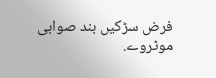فرض سڑکیں بند صوابی موٹروے.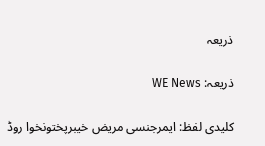ذریعہ

ذریعہ: WE News

کلیدی لفظ: ایمرجنسی مریض خیبرپختونخوا روڈ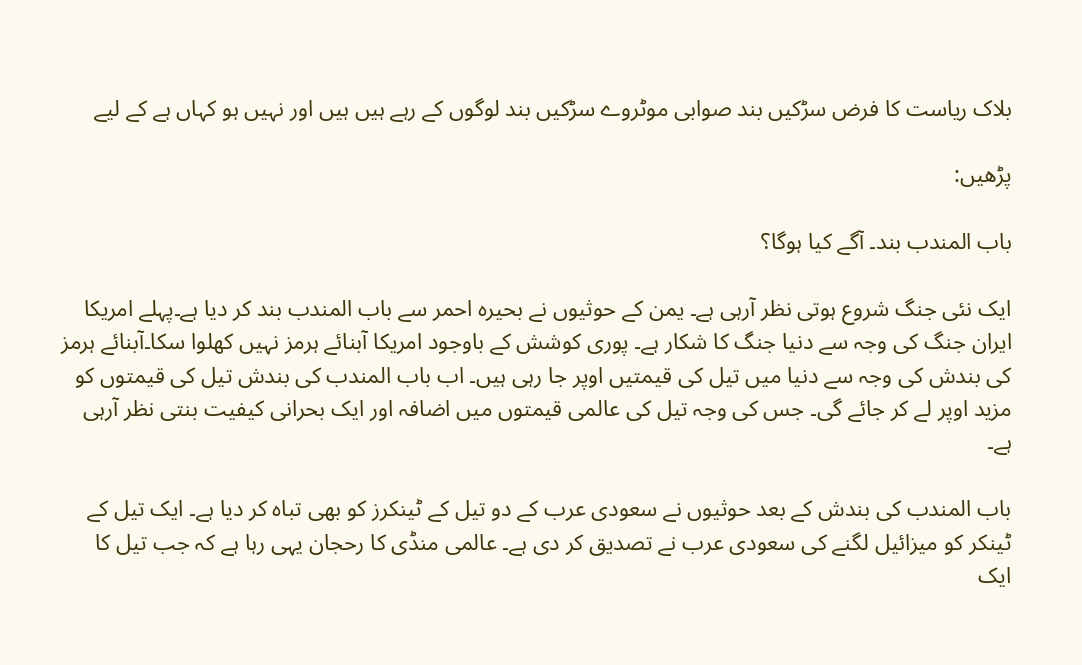بلاک ریاست کا فرض سڑکیں بند صوابی موٹروے سڑکیں بند لوگوں کے رہے ہیں ہیں اور نہیں ہو کہاں ہے کے لیے

پڑھیں:

باب المندب بند۔ آگے کیا ہوگا؟

ایک نئی جنگ شروع ہوتی نظر آرہی ہے۔ یمن کے حوثیوں نے بحیرہ احمر سے باب المندب بند کر دیا ہے۔پہلے امریکا ایران جنگ کی وجہ سے دنیا جنگ کا شکار ہے۔ پوری کوشش کے باوجود امریکا آبنائے ہرمز نہیں کھلوا سکا۔آبنائے ہرمز کی بندش کی وجہ سے دنیا میں تیل کی قیمتیں اوپر جا رہی ہیں۔ اب باب المندب کی بندش تیل کی قیمتوں کو مزید اوپر لے کر جائے گی۔ جس کی وجہ تیل کی عالمی قیمتوں میں اضافہ اور ایک بحرانی کیفیت بنتی نظر آرہی ہے۔

باب المندب کی بندش کے بعد حوثیوں نے سعودی عرب کے دو تیل کے ٹینکرز کو بھی تباہ کر دیا ہے۔ ایک تیل کے ٹینکر کو میزائیل لگنے کی سعودی عرب نے تصدیق کر دی ہے۔ عالمی منڈی کا رحجان یہی رہا ہے کہ جب تیل کا ایک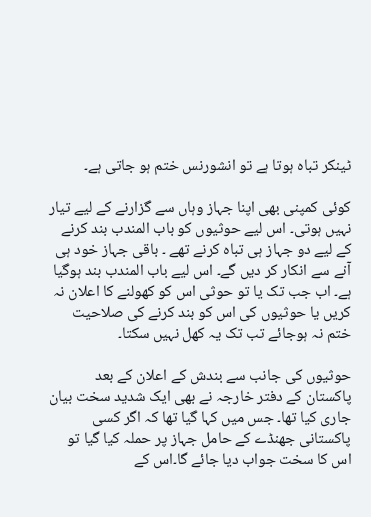ٹینکر تباہ ہوتا ہے تو انشورنس ختم ہو جاتی ہے۔

کوئی کمپنی بھی اپنا جہاز وہاں سے گزارنے کے لیے تیار نہیں ہوتی۔ اس لیے حوثیوں کو باب المندب بند کرنے کے لیے دو جہاز ہی تباہ کرنے تھے ۔ باقی جہاز خود ہی آنے سے انکار کر دیں گے۔ اس لیے باب المندب بند ہوگیا ہے۔ اب جب تک یا تو حوثی اس کو کھولنے کا اعلان نہ کریں یا حوثیوں کی اس کو بند کرنے کی صلاحیت ختم نہ ہوجائے تب تک یہ کھل نہیں سکتا۔

حوثیوں کی جانب سے بندش کے اعلان کے بعد پاکستان کے دفتر خارجہ نے بھی ایک شدید سخت بیان جاری کیا تھا۔ جس میں کہا گیا تھا کہ اگر کسی پاکستانی جھنڈے کے حامل جہاز پر حملہ کیا گیا تو اس کا سخت جواب دیا جائے گا۔اس کے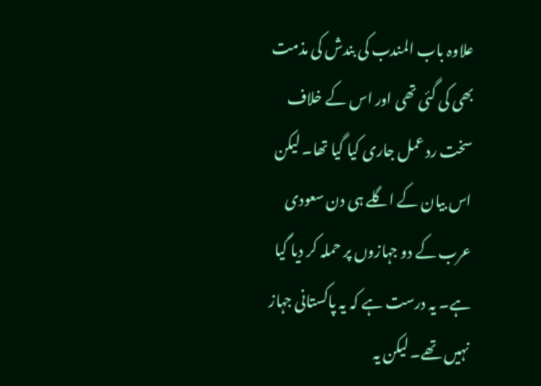علاوہ باب المندب کی بندش کی مذمت بھی کی گئی تھی اور اس کے خلاف سخت رد عمل جاری کیا گیا تھا۔ لیکن اس بیان کے اگلے ہی دن سعودی عرب کے دو جہازوں پر حملہ کر دیا گیا ہے۔ یہ درست ہے کہ یہ پاکستانی جہاز نہیں تھے۔ لیکن یہ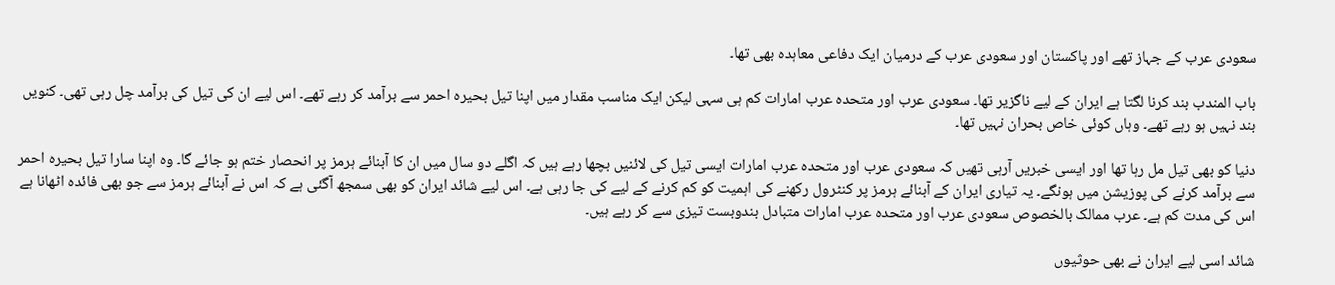سعودی عرب کے جہاز تھے اور پاکستان اور سعودی عرب کے درمیان ایک دفاعی معاہدہ بھی تھا۔

باب المندب بند کرنا لگتا ہے ایران کے لیے ناگزیر تھا۔ سعودی عرب اور متحدہ عرب امارات کم ہی سہی لیکن ایک مناسب مقدار میں اپنا تیل بحیرہ احمر سے برآمد کر رہے تھے۔ اس لیے ان کی تیل کی برآمد چل رہی تھی۔ کنویں بند نہیں ہو رہے تھے۔ وہاں کوئی خاص بحران نہیں تھا۔

دنیا کو بھی تیل مل رہا تھا اور ایسی خبریں آرہی تھیں کہ سعودی عرب اور متحدہ عرب امارات ایسی تیل کی لائنیں بچھا رہے ہیں کہ اگلے دو سال میں ان کا آبنائے ہرمز پر انحصار ختم ہو جائے گا۔ وہ اپنا سارا تیل بحیرہ احمر سے برآمد کرنے کی پوزیشن میں ہونگے۔ یہ تیاری ایران کے آبنائے ہرمز پر کنٹرول رکھنے کی اہمیت کو کم کرنے کے لیے کی جا رہی ہے۔ اس لیے شائد ایران کو بھی سمجھ آگئی ہے کہ اس نے آبنائے ہرمز سے جو بھی فائدہ اٹھانا ہے اس کی مدت کم ہے۔ عرب ممالک بالخصوص سعودی عرب اور متحدہ عرب امارات متبادل بندوبست تیزی سے کر رہے ہیں۔

شائد اسی لیے ایران نے بھی حوثیوں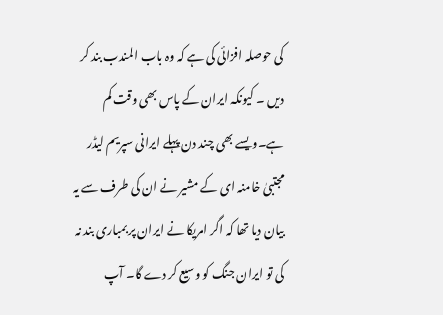کی حوصلہ افزائی کی ہے کہ وہ باب المندب بند کر دیں ۔ کیونکہ ایران کے پاس بھی وقت کم ہے۔ویسے بھی چند دن پہلے ایرانی سپریم لیڈر مجتبیٰ خامنہ ای کے مشیر نے ان کی طرف سے یہ بیان دیا تھا کہ اگر امریکا نے ایران پر بمباری بند نہ کی تو ایران جنگ کو وسیع کر دے گا۔ آپ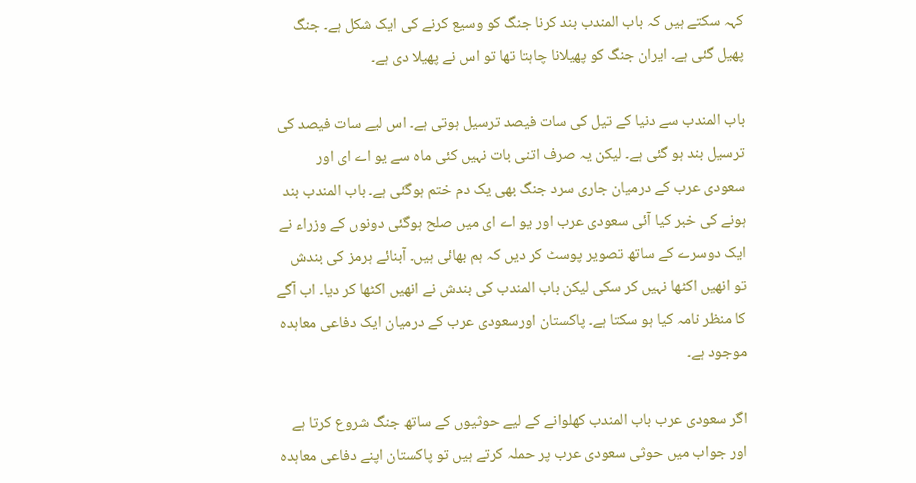کہہ سکتے ہیں کہ باب المندب بند کرنا جنگ کو وسیع کرنے کی ایک شکل ہے۔ جنگ پھیل گئی ہے۔ ایران جنگ کو پھیلانا چاہتا تھا تو اس نے پھیلا دی ہے۔

باب المندب سے دنیا کے تیل کی سات فیصد ترسیل ہوتی ہے۔ اس لیے سات فیصد کی ترسیل بند ہو گئی ہے۔ لیکن یہ صرف اتنی بات نہیں کئی ماہ سے یو اے ای اور سعودی عرب کے درمیان جاری سرد جنگ بھی یک دم ختم ہوگئی ہے۔ باب المندب بند ہونے کی خبر کیا آئی سعودی عرب اور یو اے ای میں صلح ہوگئی دونوں کے وزراء نے ایک دوسرے کے ساتھ تصویر پوسٹ کر دیں کہ ہم بھائی ہیں۔ آبنائے ہرمز کی بندش تو انھیں اکٹھا نہیں کر سکی لیکن باب المندب کی بندش نے انھیں اکٹھا کر دیا۔ اب آگے کا منظر نامہ کیا ہو سکتا ہے۔ پاکستان اورسعودی عرب کے درمیان ایک دفاعی معاہدہ موجود ہے۔

اگر سعودی عرب باب المندب کھلوانے کے لیے حوثیوں کے ساتھ جنگ شروع کرتا ہے اور جواب میں حوثی سعودی عرب پر حملہ کرتے ہیں تو پاکستان اپنے دفاعی معاہدہ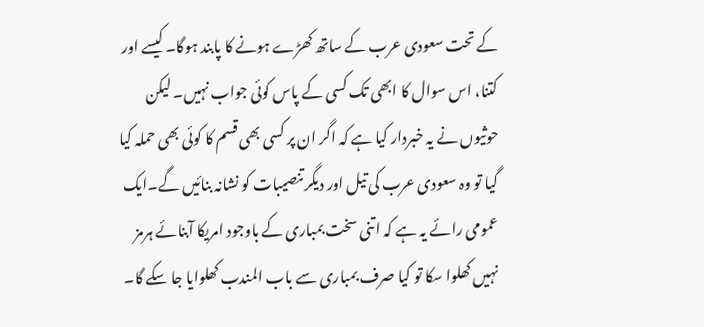کے تحت سعودی عرب کے ساتھ کھڑے ہونے کا پابند ہوگا۔ کیسے اور کتنا، اس سوال کا ابھی تک کسی کے پاس کوئی جواب نہیں۔ لیکن حوثیوں نے یہ خبردار کیا ہے کہ اگر ان پر کسی بھی قسم کا کوئی بھی حملہ کیا گیا تو وہ سعودی عرب کی تیل اور دیگر تنصیبات کو نشانہ بنائیں گے۔ایک عمومی رائے یہ ہے کہ اتنی سخت بمباری کے باوجود امریکا آبنائے ہرمز نہیں کھلوا سکا تو کیا صرف بمباری سے باب المندب کھلوایا جا سکے گا۔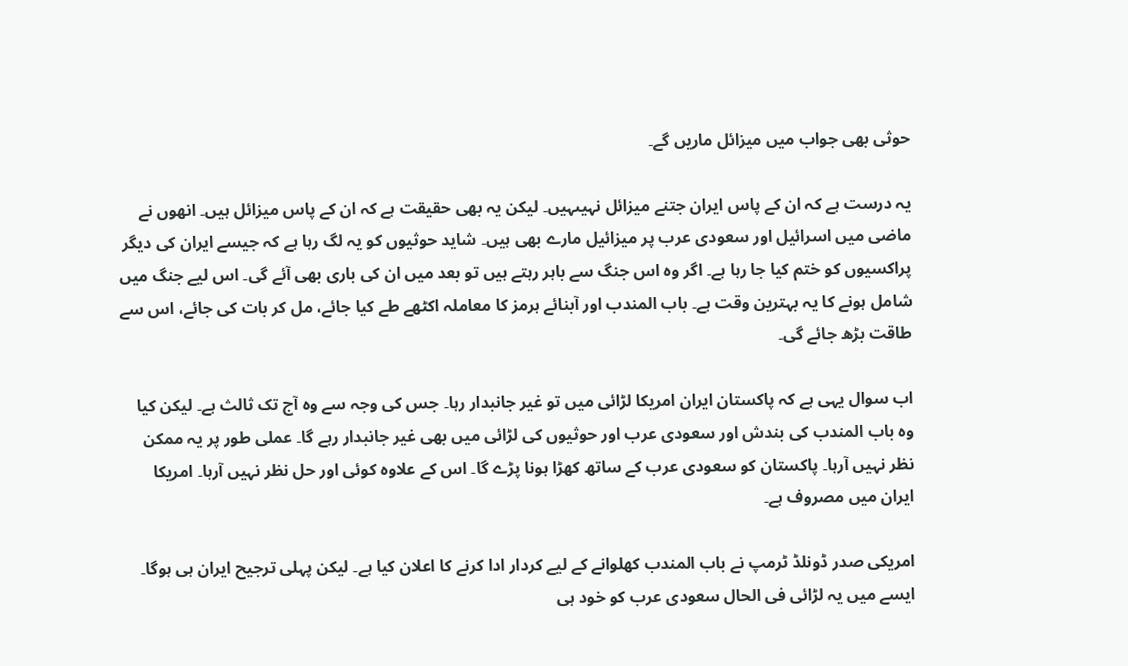حوثی بھی جواب میں میزائل ماریں گے۔

یہ درست ہے کہ ان کے پاس ایران جتنے میزائل نہیںہیں۔ لیکن یہ بھی حقیقت ہے کہ ان کے پاس میزائل ہیں۔ انھوں نے ماضی میں اسرائیل اور سعودی عرب پر میزائیل مارے بھی ہیں۔ شاید حوثیوں کو یہ لگ رہا ہے کہ جیسے ایران کی دیگر پراکسیوں کو ختم کیا جا رہا ہے۔ اگر وہ اس جنگ سے باہر رہتے ہیں تو بعد میں ان کی باری بھی آئے گی۔ اس لیے جنگ میں شامل ہونے کا یہ بہترین وقت ہے۔ باب المندب اور آبنائے ہرمز کا معاملہ اکٹھے طے کیا جائے، مل کر بات کی جائے، اس سے طاقت بڑھ جائے گی۔

اب سوال یہی ہے کہ پاکستان ایران امریکا لڑائی میں تو غیر جانبدار رہا۔ جس کی وجہ سے وہ آج تک ثالث ہے۔ لیکن کیا وہ باب المندب کی بندش اور سعودی عرب اور حوثیوں کی لڑائی میں بھی غیر جانبدار رہے گا۔ عملی طور پر یہ ممکن نظر نہیں آرہا۔ پاکستان کو سعودی عرب کے ساتھ کھڑا ہونا پڑے گا۔ اس کے علاوہ کوئی اور حل نظر نہیں آرہا۔ امریکا ایران میں مصروف ہے۔

امریکی صدر ڈونلڈ ٹرمپ نے باب المندب کھلوانے کے لیے کردار ادا کرنے کا اعلان کیا ہے۔ لیکن پہلی ترجیح ایران ہی ہوگا۔ ایسے میں یہ لڑائی فی الحال سعودی عرب کو خود ہی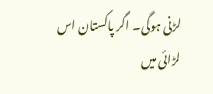لڑنی ہوگی۔ اگر پاکستان اس لڑائی میں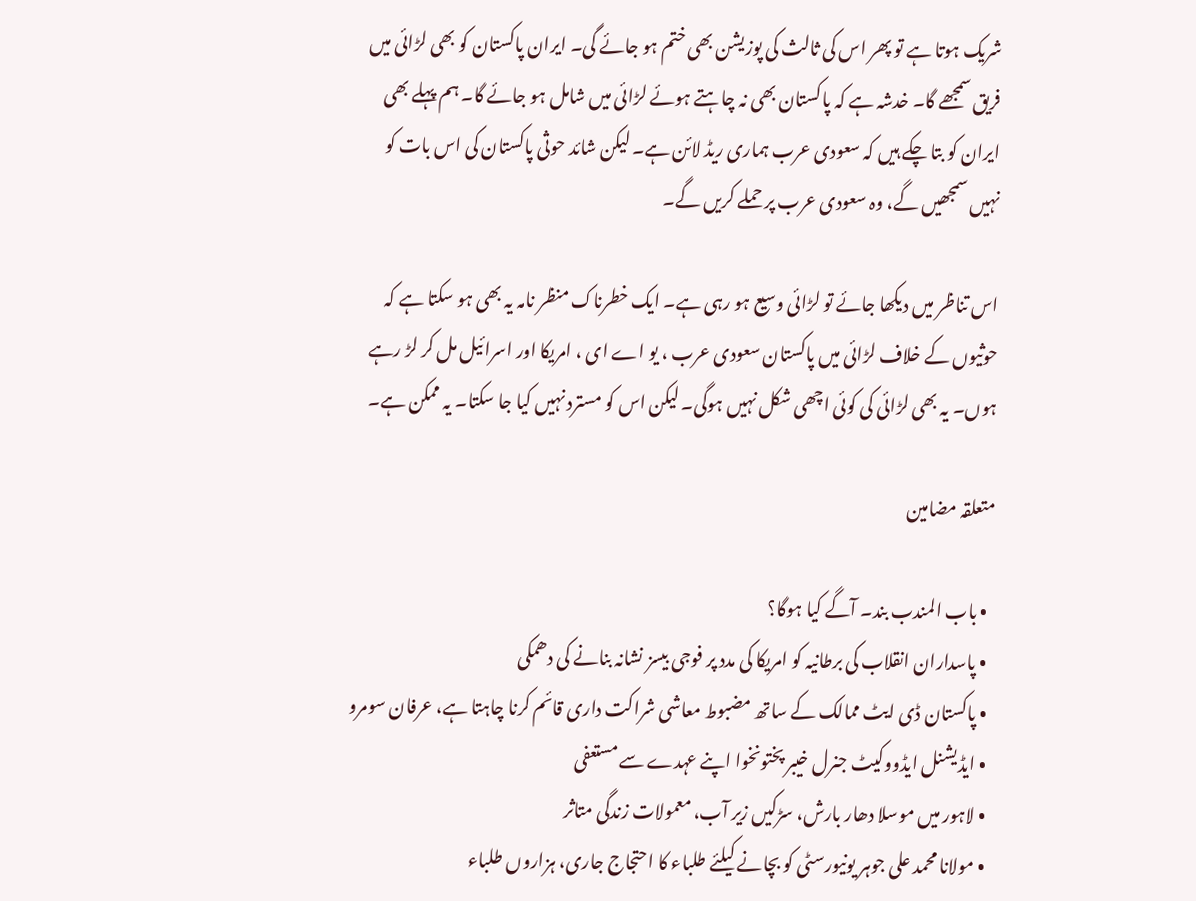شریک ہوتا ہے تو پھر اس کی ثالث کی پوزیشن بھی ختم ہو جائے گی۔ ایران پاکستان کو بھی لڑائی میں فریق سمجھے گا۔ خدشہ ہے کہ پاکستان بھی نہ چاہتے ہوئے لڑائی میں شامل ہو جائے گا۔ ہم پہلے بھی ایران کو بتا چکے ہیں کہ سعودی عرب ہماری ریڈ لائن ہے۔ لیکن شائد حوثی پاکستان کی اس بات کو نہیں سمجھیں گے، وہ سعودی عرب پر حملے کریں گے۔

اس تناظر میں دیکھا جائے تو لڑائی وسیع ہو رہی ہے۔ ایک خطرناک منظر نامہ یہ بھی ہو سکتا ہے کہ حوثیوں کے خلاف لڑائی میں پاکستان سعودی عرب ، یو اے ای ، امریکا اور اسرائیل مل کر لڑ رہے ہوں۔ یہ بھی لڑائی کی کوئی اچھی شکل نہیں ہوگی۔ لیکن اس کو مسترد نہیں کیا جا سکتا۔ یہ ممکن ہے۔

متعلقہ مضامین

  • باب المندب بند۔ آگے کیا ہوگا؟
  • پاسداران انقلاب کی برطانیہ کو امریکا کی مدد پر فوجی بیسز نشانہ بنانے کی دھمکی
  • پاکستان ڈی ایٹ ممالک کے ساتھ مضبوط معاشی شراکت داری قائم کرنا چاہتا ہے، عرفان سومرو
  • ایڈیشنل ایڈووکیٹ جنرل خیبر پختونخوا اپنے عہدے سے مستعفی
  • لاہور میں موسلا دھار بارش، سڑکیں زیر آب، معمولات زندگی متاثر
  • مولانا محمد علی جوہر یونیورسٹی کو بچانے کیلئے طلباء کا احتجاج جاری، ہزاروں طلباء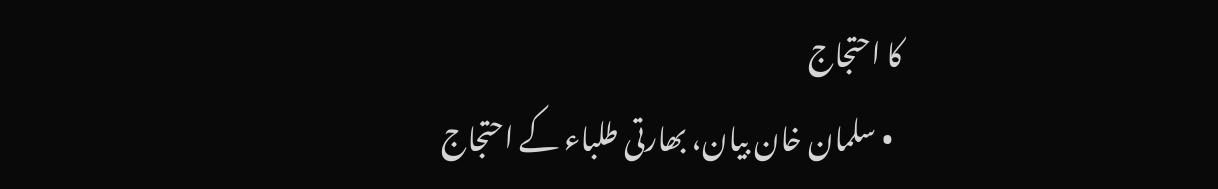کا احتجاج
  • سلمان خان بیان، بھارتی طلباء کے احتجاج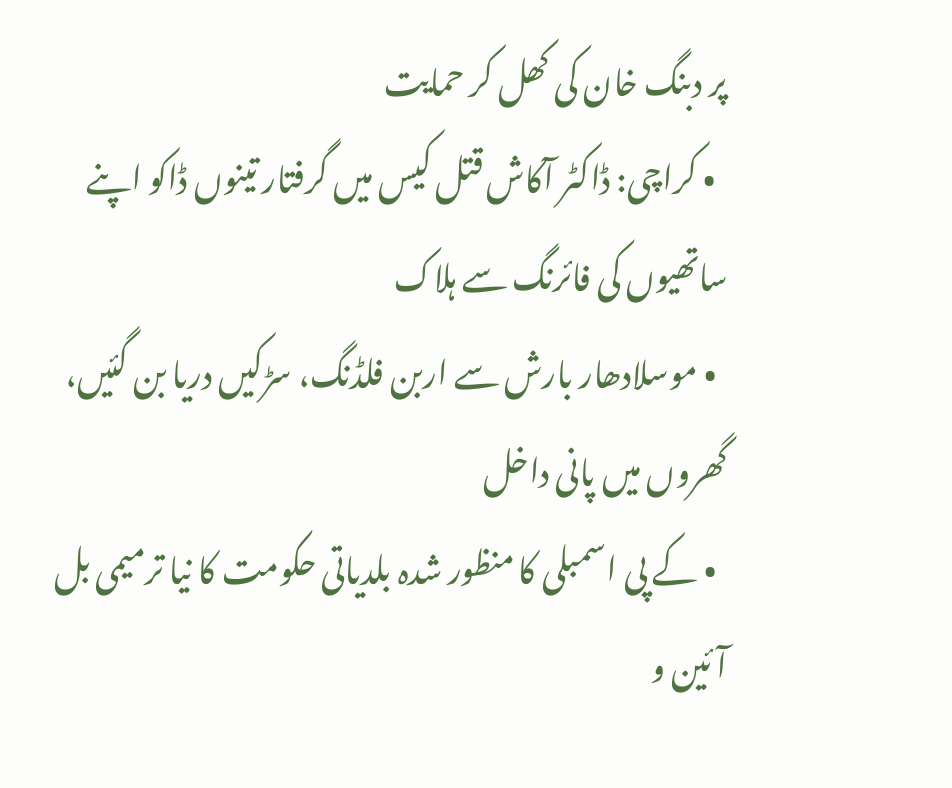پر دبنگ خان کی کھل کر حمایت
  • کراچی: ڈاکٹر آکاش قتل کیس میں گرفتار تینوں ڈاکو اپنے ساتھیوں کی فائرنگ سے ہلاک
  • موسلادھار بارش سے اربن فلڈنگ، سڑکیں دریا بن گئیں، گھروں میں پانی داخل
  • کے پی اسمبلی کا منظور شدہ بلدیاتی حکومت کا نیا ترمیمی بل آئین و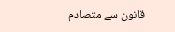قانون سے متصادم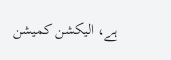ہے، الیکشن کمیشن